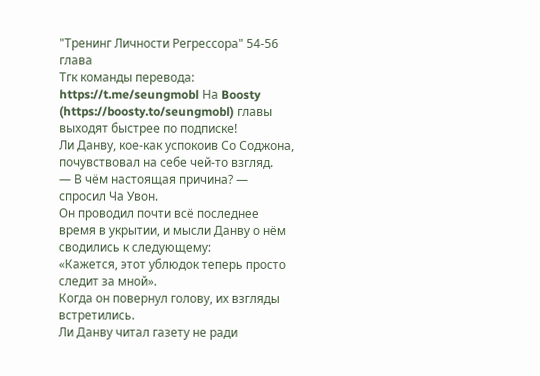"Тренинг Личности Регрессора" 54-56 глава
Тгк команды перевода: https://t.me/seungmobl На Boosty (https://boosty.to/seungmobl) главы выходят быстрее по подписке!
Ли Данву, кое-как успокоив Со Соджона, почувствовал на себе чей-то взгляд.
— В чём настоящая причина? — спросил Ча Увон.
Он проводил почти всё последнее время в укрытии, и мысли Данву о нём сводились к следующему:
«Кажется, этот ублюдок теперь просто следит за мной».
Когда он повернул голову, их взгляды встретились.
Ли Данву читал газету не ради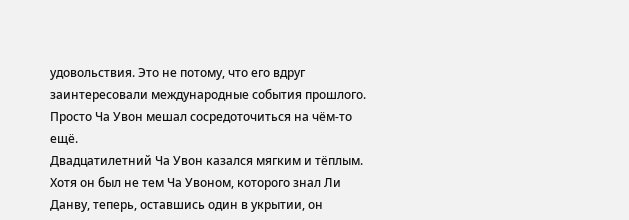удовольствия. Это не потому, что его вдруг заинтересовали международные события прошлого. Просто Ча Увон мешал сосредоточиться на чём-то ещё.
Двадцатилетний Ча Увон казался мягким и тёплым. Хотя он был не тем Ча Увоном, которого знал Ли Данву, теперь, оставшись один в укрытии, он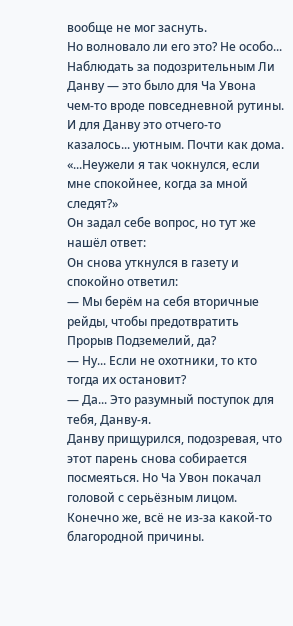вообще не мог заснуть.
Но волновало ли его это? Не особо...
Наблюдать за подозрительным Ли Данву — это было для Ча Увона чем-то вроде повседневной рутины. И для Данву это отчего-то казалось... уютным. Почти как дома.
«...Неужели я так чокнулся, если мне спокойнее, когда за мной следят?»
Он задал себе вопрос, но тут же нашёл ответ:
Он снова уткнулся в газету и спокойно ответил:
— Мы берём на себя вторичные рейды, чтобы предотвратить Прорыв Подземелий, да?
— Ну... Если не охотники, то кто тогда их остановит?
— Да... Это разумный поступок для тебя, Данву-я.
Данву прищурился, подозревая, что этот парень снова собирается посмеяться. Но Ча Увон покачал головой с серьёзным лицом.
Конечно же, всё не из-за какой-то благородной причины.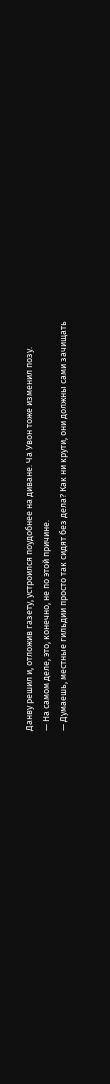Данву решил и, отложив газету, устроился поудобнее на диване. Ча Увон тоже изменил позу.
— На самом деле, это, конечно, не по этой причине.
— Думаешь, местные гильдии просто так сидят без дела? Как ни крути, они должны сами зачищать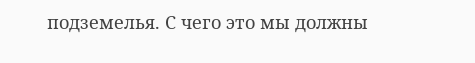подземелья. С чего это мы должны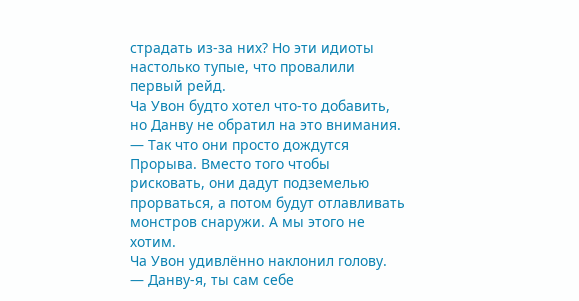страдать из-за них? Но эти идиоты настолько тупые, что провалили первый рейд.
Ча Увон будто хотел что-то добавить, но Данву не обратил на это внимания.
— Так что они просто дождутся Прорыва. Вместо того чтобы рисковать, они дадут подземелью прорваться, а потом будут отлавливать монстров снаружи. А мы этого не хотим.
Ча Увон удивлённо наклонил голову.
— Данву-я, ты сам себе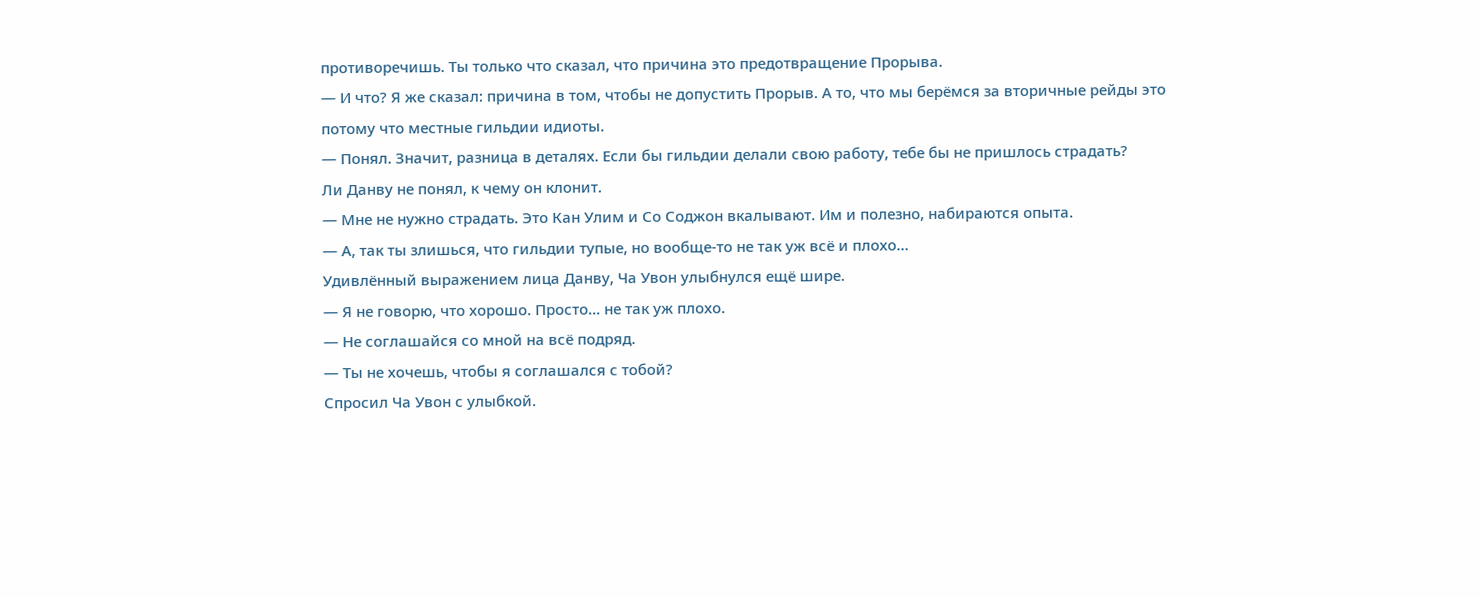противоречишь. Ты только что сказал, что причина это предотвращение Прорыва.
— И что? Я же сказал: причина в том, чтобы не допустить Прорыв. А то, что мы берёмся за вторичные рейды это потому что местные гильдии идиоты.
— Понял. Значит, разница в деталях. Если бы гильдии делали свою работу, тебе бы не пришлось страдать?
Ли Данву не понял, к чему он клонит.
— Мне не нужно страдать. Это Кан Улим и Со Соджон вкалывают. Им и полезно, набираются опыта.
— А, так ты злишься, что гильдии тупые, но вообще-то не так уж всё и плохо…
Удивлённый выражением лица Данву, Ча Увон улыбнулся ещё шире.
— Я не говорю, что хорошо. Просто... не так уж плохо.
— Не соглашайся со мной на всё подряд.
— Ты не хочешь, чтобы я соглашался с тобой?
Спросил Ча Увон с улыбкой.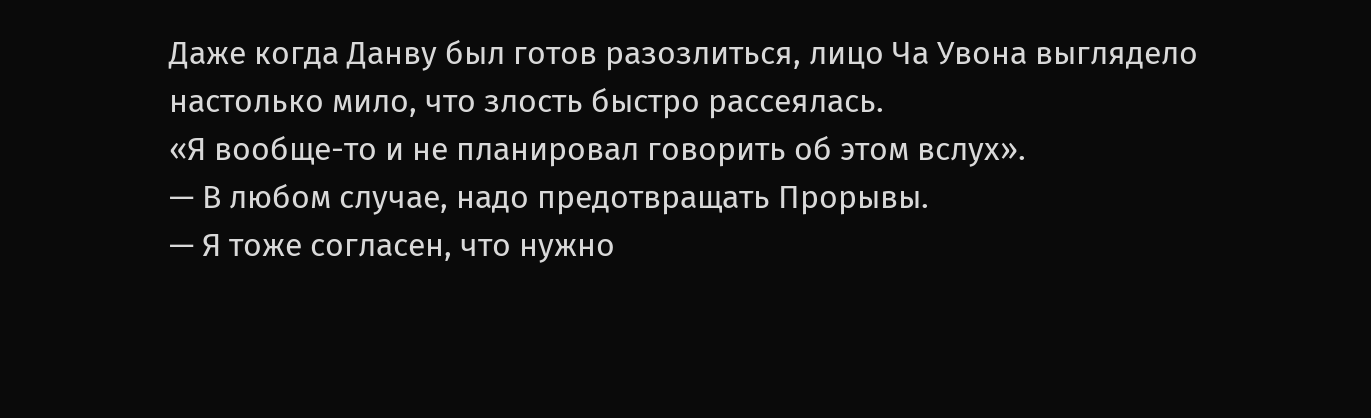Даже когда Данву был готов разозлиться, лицо Ча Увона выглядело настолько мило, что злость быстро рассеялась.
«Я вообще-то и не планировал говорить об этом вслух».
— В любом случае, надо предотвращать Прорывы.
— Я тоже согласен, что нужно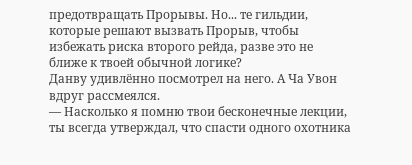предотвращать Прорывы. Но... те гильдии, которые решают вызвать Прорыв, чтобы избежать риска второго рейда, разве это не ближе к твоей обычной логике?
Данву удивлённо посмотрел на него. А Ча Увон вдруг рассмеялся.
— Насколько я помню твои бесконечные лекции, ты всегда утверждал, что спасти одного охотника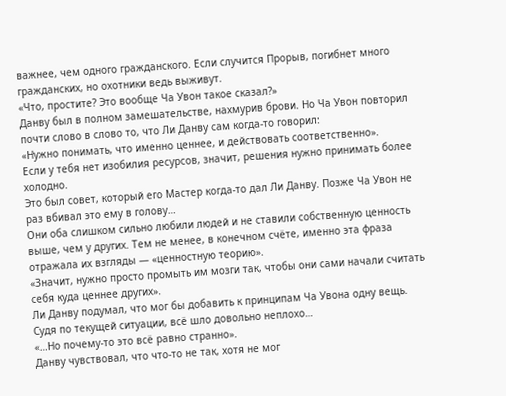важнее, чем одного гражданского. Если случится Прорыв, погибнет много гражданских, но охотники ведь выживут.
«Что, простите? Это вообще Ча Увон такое сказал?»
Данву был в полном замешательстве, нахмурив брови. Но Ча Увон повторил почти слово в слово то, что Ли Данву сам когда-то говорил:
«Нужно понимать, что именно ценнее, и действовать соответственно».
Если у тебя нет изобилия ресурсов, значит, решения нужно принимать более холодно.
Это был совет, который его Мастер когда-то дал Ли Данву. Позже Ча Увон не раз вбивал это ему в голову…
Они оба слишком сильно любили людей и не ставили собственную ценность выше, чем у других. Тем не менее, в конечном счёте, именно эта фраза отражала их взгляды — «ценностную теорию».
«Значит, нужно просто промыть им мозги так, чтобы они сами начали считать себя куда ценнее других».
Ли Данву подумал, что мог бы добавить к принципам Ча Увона одну вещь. Судя по текущей ситуации, всё шло довольно неплохо…
«…Но почему-то это всё равно странно».
Данву чувствовал, что что-то не так, хотя не мог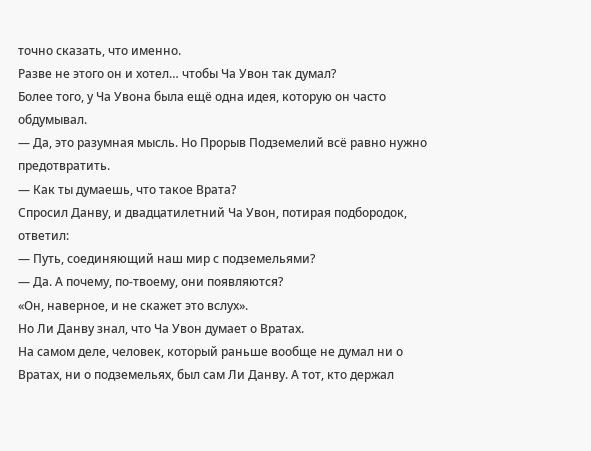точно сказать, что именно.
Разве не этого он и хотел… чтобы Ча Увон так думал?
Более того, у Ча Увона была ещё одна идея, которую он часто обдумывал.
— Да, это разумная мысль. Но Прорыв Подземелий всё равно нужно предотвратить.
— Как ты думаешь, что такое Врата?
Спросил Данву, и двадцатилетний Ча Увон, потирая подбородок, ответил:
— Путь, соединяющий наш мир с подземельями?
— Да. А почему, по-твоему, они появляются?
«Он, наверное, и не скажет это вслух».
Но Ли Данву знал, что Ча Увон думает о Вратах.
На самом деле, человек, который раньше вообще не думал ни о Вратах, ни о подземельях, был сам Ли Данву. А тот, кто держал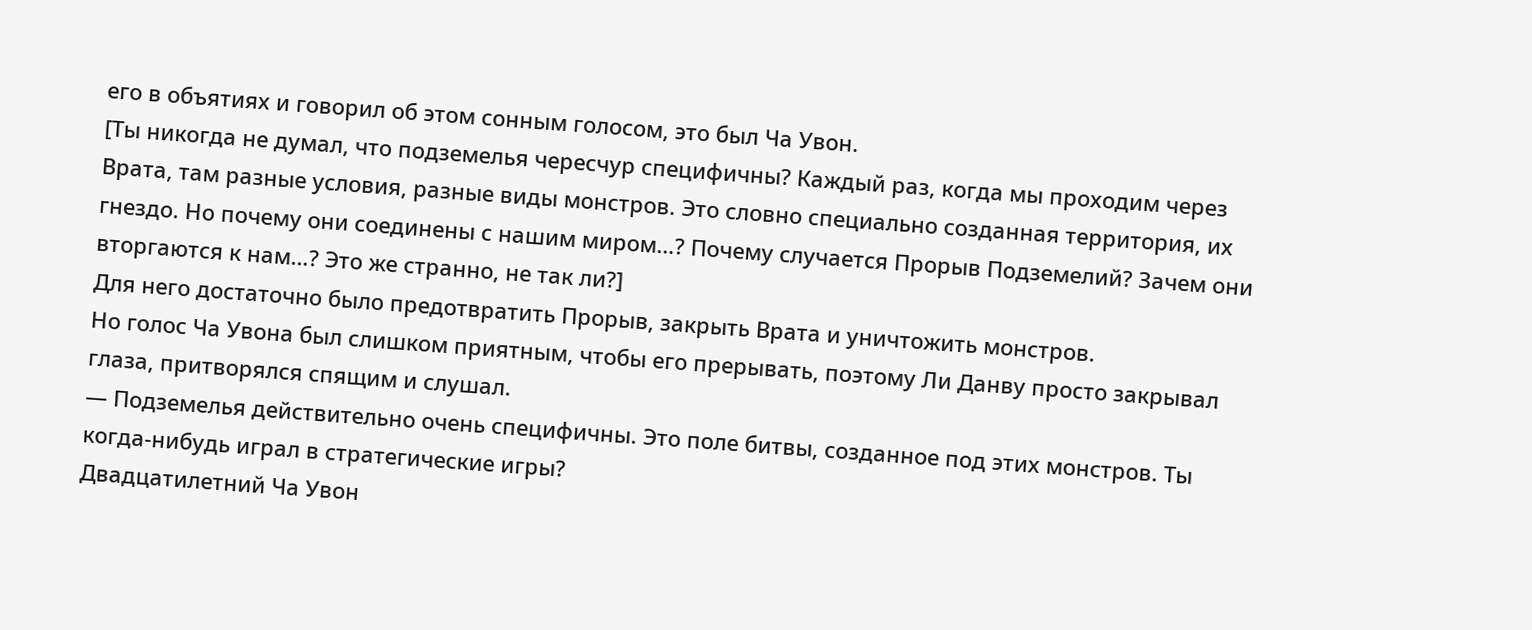его в объятиях и говорил об этом сонным голосом, это был Ча Увон.
[Ты никогда не думал, что подземелья чересчур специфичны? Каждый раз, когда мы проходим через Врата, там разные условия, разные виды монстров. Это словно специально созданная территория, их гнездо. Но почему они соединены с нашим миром…? Почему случается Прорыв Подземелий? Зачем они вторгаются к нам…? Это же странно, не так ли?]
Для него достаточно было предотвратить Прорыв, закрыть Врата и уничтожить монстров.
Но голос Ча Увона был слишком приятным, чтобы его прерывать, поэтому Ли Данву просто закрывал глаза, притворялся спящим и слушал.
— Подземелья действительно очень специфичны. Это поле битвы, созданное под этих монстров. Ты когда-нибудь играл в стратегические игры?
Двадцатилетний Ча Увон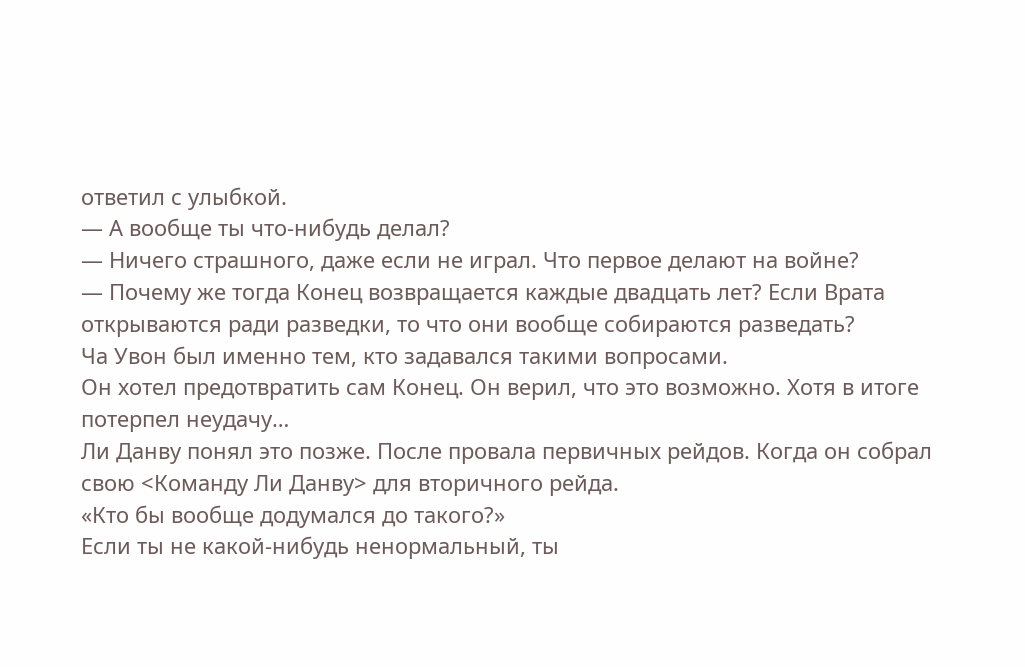ответил с улыбкой.
— А вообще ты что-нибудь делал?
— Ничего страшного, даже если не играл. Что первое делают на войне?
— Почему же тогда Конец возвращается каждые двадцать лет? Если Врата открываются ради разведки, то что они вообще собираются разведать?
Ча Увон был именно тем, кто задавался такими вопросами.
Он хотел предотвратить сам Конец. Он верил, что это возможно. Хотя в итоге потерпел неудачу…
Ли Данву понял это позже. После провала первичных рейдов. Когда он собрал свою <Команду Ли Данву> для вторичного рейда.
«Кто бы вообще додумался до такого?»
Если ты не какой-нибудь ненормальный, ты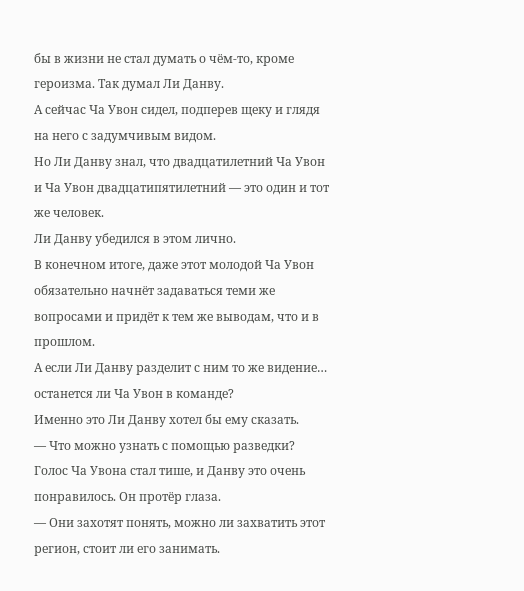бы в жизни не стал думать о чём-то, кроме героизма. Так думал Ли Данву.
А сейчас Ча Увон сидел, подперев щеку и глядя на него с задумчивым видом.
Но Ли Данву знал, что двадцатилетний Ча Увон и Ча Увон двадцатипятилетний — это один и тот же человек.
Ли Данву убедился в этом лично.
В конечном итоге, даже этот молодой Ча Увон обязательно начнёт задаваться теми же вопросами и придёт к тем же выводам, что и в прошлом.
А если Ли Данву разделит с ним то же видение… останется ли Ча Увон в команде?
Именно это Ли Данву хотел бы ему сказать.
— Что можно узнать с помощью разведки?
Голос Ча Увона стал тише, и Данву это очень понравилось. Он протёр глаза.
— Они захотят понять, можно ли захватить этот регион, стоит ли его занимать.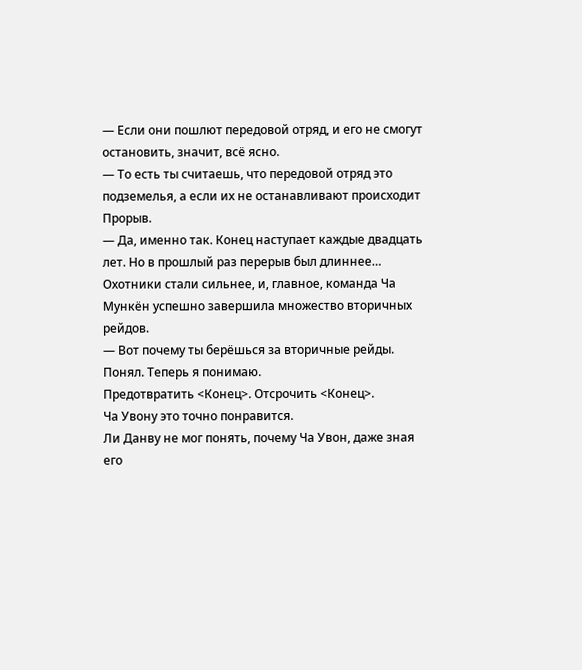— Если они пошлют передовой отряд, и его не смогут остановить, значит, всё ясно.
— То есть ты считаешь, что передовой отряд это подземелья, а если их не останавливают происходит Прорыв.
— Да, именно так. Конец наступает каждые двадцать лет. Но в прошлый раз перерыв был длиннее… Охотники стали сильнее, и, главное, команда Ча Мункён успешно завершила множество вторичных рейдов.
— Вот почему ты берёшься за вторичные рейды. Понял. Теперь я понимаю.
Предотвратить <Конец>. Отсрочить <Конец>.
Ча Увону это точно понравится.
Ли Данву не мог понять, почему Ча Увон, даже зная его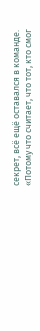секрет, всё ещё оставался в команде.
«Потому что считает, что тот, кто смог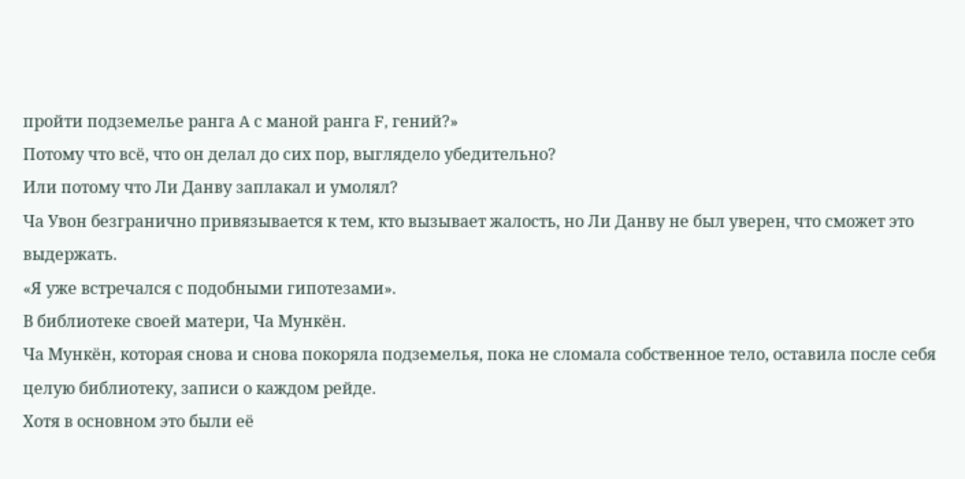пройти подземелье ранга A с маной ранга F, гений?»
Потому что всё, что он делал до сих пор, выглядело убедительно?
Или потому что Ли Данву заплакал и умолял?
Ча Увон безгранично привязывается к тем, кто вызывает жалость, но Ли Данву не был уверен, что сможет это выдержать.
«Я уже встречался с подобными гипотезами».
В библиотеке своей матери, Ча Мункён.
Ча Мункён, которая снова и снова покоряла подземелья, пока не сломала собственное тело, оставила после себя целую библиотеку, записи о каждом рейде.
Хотя в основном это были её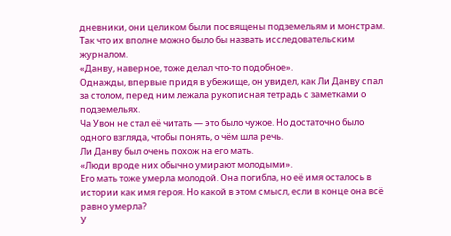дневники, они целиком были посвящены подземельям и монстрам. Так что их вполне можно было бы назвать исследовательским журналом.
«Данву, наверное, тоже делал что-то подобное».
Однажды, впервые придя в убежище, он увидел, как Ли Данву спал за столом, перед ним лежала рукописная тетрадь с заметками о подземельях.
Ча Увон не стал её читать — это было чужое. Но достаточно было одного взгляда, чтобы понять, о чём шла речь.
Ли Данву был очень похож на его мать.
«Люди вроде них обычно умирают молодыми».
Его мать тоже умерла молодой. Она погибла, но её имя осталось в истории как имя героя. Но какой в этом смысл, если в конце она всё равно умерла?
У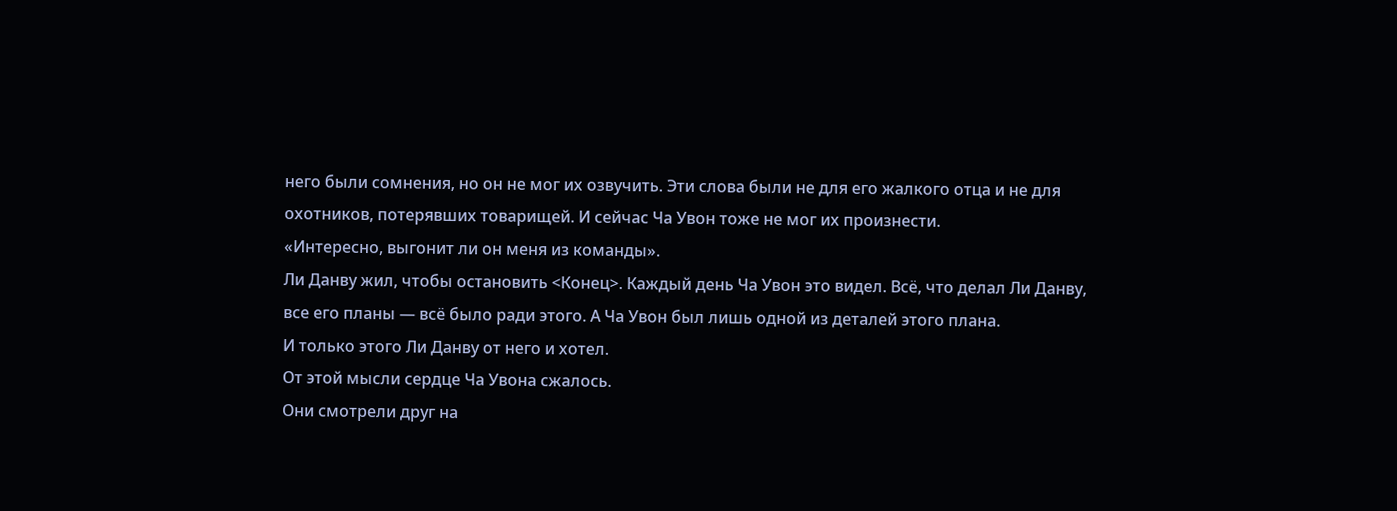него были сомнения, но он не мог их озвучить. Эти слова были не для его жалкого отца и не для охотников, потерявших товарищей. И сейчас Ча Увон тоже не мог их произнести.
«Интересно, выгонит ли он меня из команды».
Ли Данву жил, чтобы остановить <Конец>. Каждый день Ча Увон это видел. Всё, что делал Ли Данву, все его планы — всё было ради этого. А Ча Увон был лишь одной из деталей этого плана.
И только этого Ли Данву от него и хотел.
От этой мысли сердце Ча Увона сжалось.
Они смотрели друг на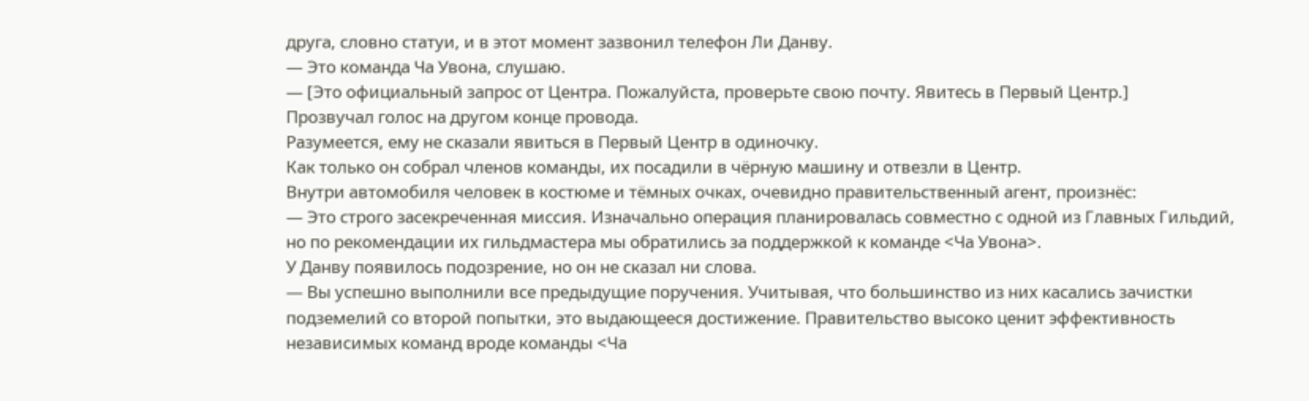друга, словно статуи, и в этот момент зазвонил телефон Ли Данву.
— Это команда Ча Увона, слушаю.
— [Это официальный запрос от Центра. Пожалуйста, проверьте свою почту. Явитесь в Первый Центр.]
Прозвучал голос на другом конце провода.
Разумеется, ему не сказали явиться в Первый Центр в одиночку.
Как только он собрал членов команды, их посадили в чёрную машину и отвезли в Центр.
Внутри автомобиля человек в костюме и тёмных очках, очевидно правительственный агент, произнёс:
— Это строго засекреченная миссия. Изначально операция планировалась совместно с одной из Главных Гильдий, но по рекомендации их гильдмастера мы обратились за поддержкой к команде <Ча Увона>.
У Данву появилось подозрение, но он не сказал ни слова.
— Вы успешно выполнили все предыдущие поручения. Учитывая, что большинство из них касались зачистки подземелий со второй попытки, это выдающееся достижение. Правительство высоко ценит эффективность независимых команд вроде команды <Ча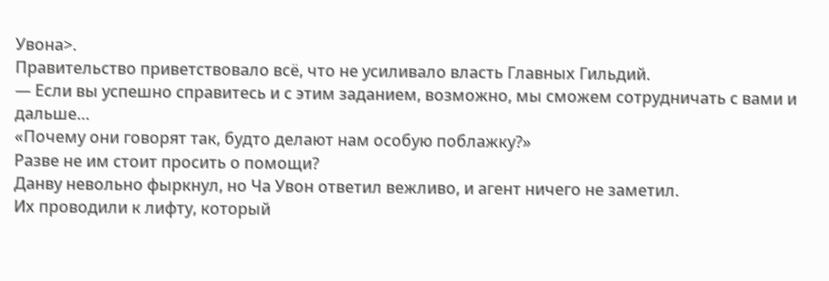Увона>.
Правительство приветствовало всё, что не усиливало власть Главных Гильдий.
— Если вы успешно справитесь и с этим заданием, возможно, мы сможем сотрудничать с вами и дальше…
«Почему они говорят так, будто делают нам особую поблажку?»
Разве не им стоит просить о помощи?
Данву невольно фыркнул, но Ча Увон ответил вежливо, и агент ничего не заметил.
Их проводили к лифту, который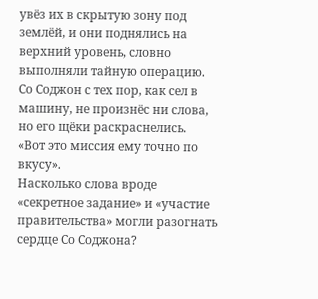увёз их в скрытую зону под землёй, и они поднялись на верхний уровень, словно выполняли тайную операцию.
Со Соджон с тех пор, как сел в машину, не произнёс ни слова, но его щёки раскраснелись.
«Вот это миссия ему точно по вкусу».
Насколько слова вроде «секретное задание» и «участие правительства» могли разогнать сердце Со Соджона?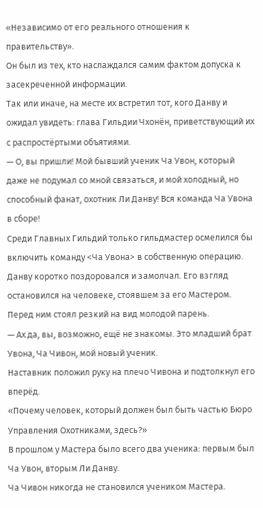«Независимо от его реального отношения к правительству».
Он был из тех, кто наслаждался самим фактом допуска к засекреченной информации.
Так или иначе, на месте их встретил тот, кого Данву и ожидал увидеть: глава Гильдии Чхонён, приветствующий их с распростёртыми объятиями.
— О, вы пришли! Мой бывший ученик Ча Увон, который даже не подумал со мной связаться, и мой холодный, но способный фанат, охотник Ли Данву! Вся команда Ча Увона в сборе!
Среди Главных Гильдий только гильдмастер осмелился бы включить команду <Ча Увона> в собственную операцию.
Данву коротко поздоровался и замолчал. Его взгляд остановился на человеке, стоявшем за его Мастером.
Перед ним стоял резкий на вид молодой парень.
— Ах да, вы, возможно, ещё не знакомы. Это младший брат Увона, Ча Чивон, мой новый ученик.
Наставник положил руку на плечо Чивона и подтолкнул его вперёд.
«Почему человек, который должен был быть частью Бюро Управления Охотниками, здесь?»
В прошлом у Мастера было всего два ученика: первым был Ча Увон, вторым Ли Данву.
Ча Чивон никогда не становился учеником Мастера.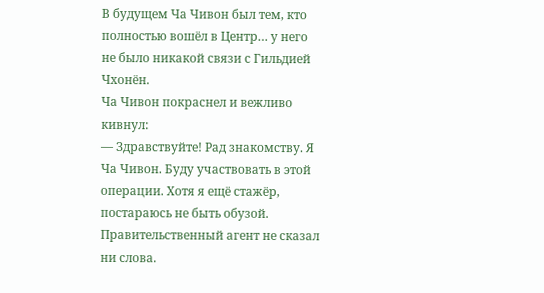В будущем Ча Чивон был тем, кто полностью вошёл в Центр… у него не было никакой связи с Гильдией Чхонён.
Ча Чивон покраснел и вежливо кивнул:
— Здравствуйте! Рад знакомству. Я Ча Чивон. Буду участвовать в этой операции. Хотя я ещё стажёр, постараюсь не быть обузой.
Правительственный агент не сказал ни слова.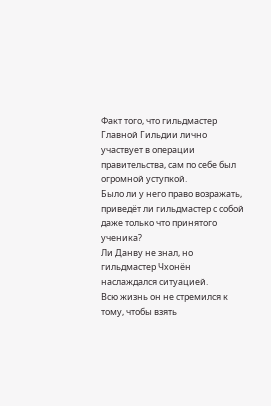Факт того, что гильдмастер Главной Гильдии лично участвует в операции правительства, сам по себе был огромной уступкой.
Было ли у него право возражать, приведёт ли гильдмастер с собой даже только что принятого ученика?
Ли Данву не знал, но гильдмастер Чхонён наслаждался ситуацией.
Всю жизнь он не стремился к тому, чтобы взять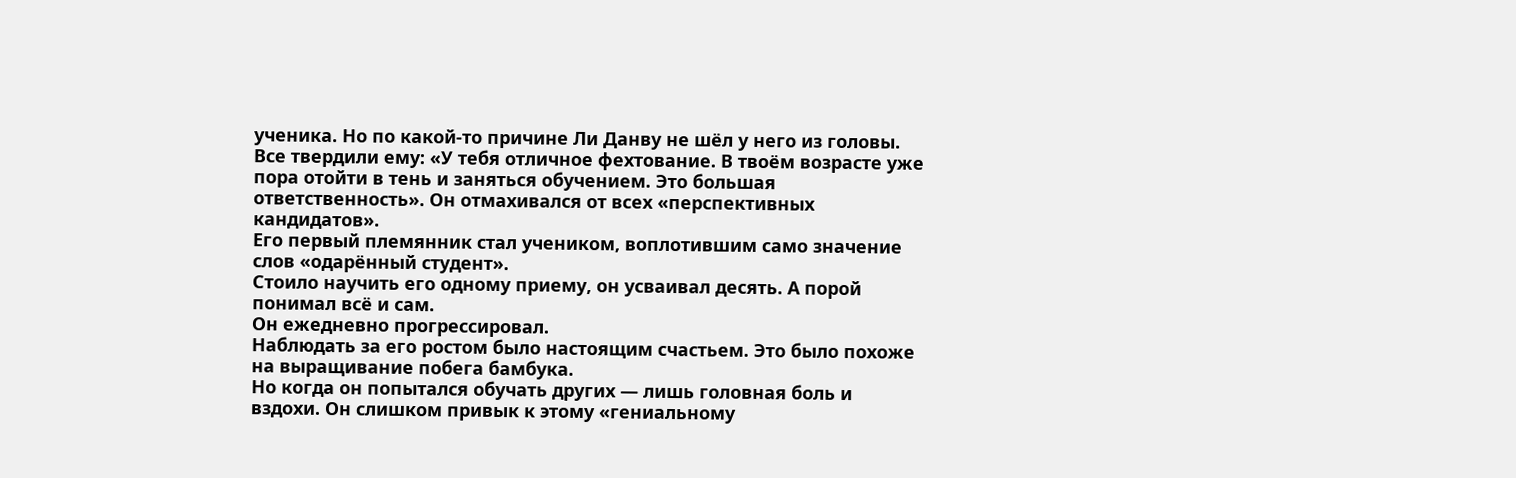ученика. Но по какой-то причине Ли Данву не шёл у него из головы.
Все твердили ему: «У тебя отличное фехтование. В твоём возрасте уже пора отойти в тень и заняться обучением. Это большая ответственность». Он отмахивался от всех «перспективных кандидатов».
Его первый племянник стал учеником, воплотившим само значение слов «одарённый студент».
Стоило научить его одному приему, он усваивал десять. А порой понимал всё и сам.
Он ежедневно прогрессировал.
Наблюдать за его ростом было настоящим счастьем. Это было похоже на выращивание побега бамбука.
Но когда он попытался обучать других — лишь головная боль и вздохи. Он слишком привык к этому «гениальному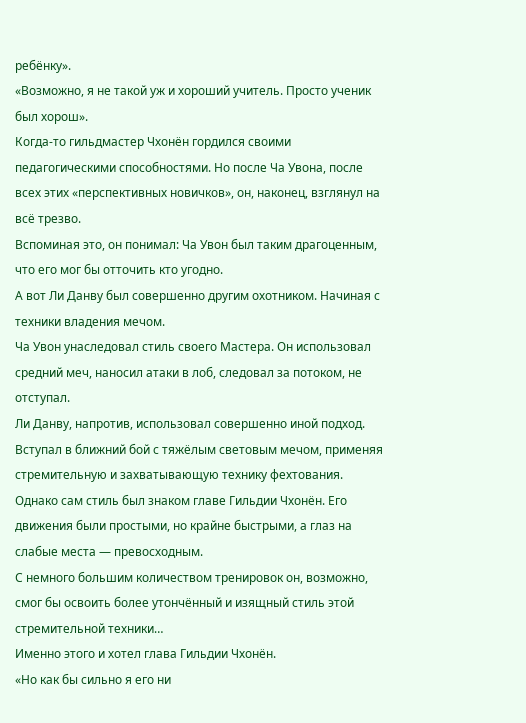ребёнку».
«Возможно, я не такой уж и хороший учитель. Просто ученик был хорош».
Когда-то гильдмастер Чхонён гордился своими педагогическими способностями. Но после Ча Увона, после всех этих «перспективных новичков», он, наконец, взглянул на всё трезво.
Вспоминая это, он понимал: Ча Увон был таким драгоценным, что его мог бы отточить кто угодно.
А вот Ли Данву был совершенно другим охотником. Начиная с техники владения мечом.
Ча Увон унаследовал стиль своего Мастера. Он использовал средний меч, наносил атаки в лоб, следовал за потоком, не отступал.
Ли Данву, напротив, использовал совершенно иной подход. Вступал в ближний бой с тяжёлым световым мечом, применяя стремительную и захватывающую технику фехтования.
Однако сам стиль был знаком главе Гильдии Чхонён. Его движения были простыми, но крайне быстрыми, а глаз на слабые места — превосходным.
С немного большим количеством тренировок он, возможно, смог бы освоить более утончённый и изящный стиль этой стремительной техники…
Именно этого и хотел глава Гильдии Чхонён.
«Но как бы сильно я его ни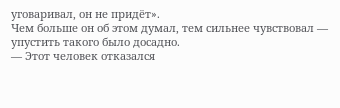уговаривал, он не придёт».
Чем больше он об этом думал, тем сильнее чувствовал — упустить такого было досадно.
— Этот человек отказался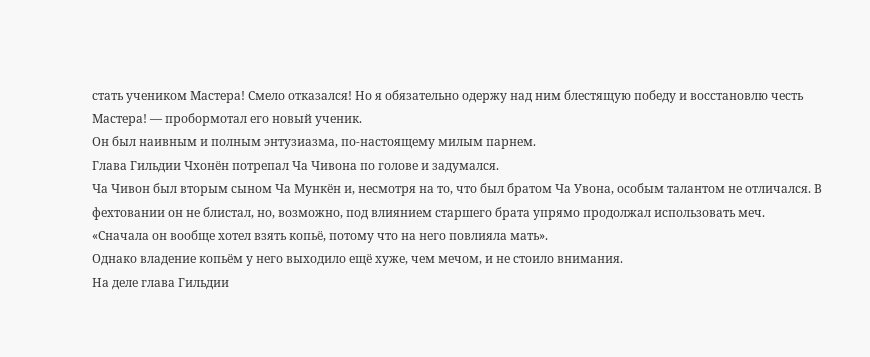стать учеником Мастера! Смело отказался! Но я обязательно одержу над ним блестящую победу и восстановлю честь Мастера! — пробормотал его новый ученик.
Он был наивным и полным энтузиазма, по-настоящему милым парнем.
Глава Гильдии Чхонён потрепал Ча Чивона по голове и задумался.
Ча Чивон был вторым сыном Ча Мункён и, несмотря на то, что был братом Ча Увона, особым талантом не отличался. В фехтовании он не блистал, но, возможно, под влиянием старшего брата упрямо продолжал использовать меч.
«Сначала он вообще хотел взять копьё, потому что на него повлияла мать».
Однако владение копьём у него выходило ещё хуже, чем мечом, и не стоило внимания.
На деле глава Гильдии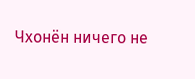Чхонён ничего не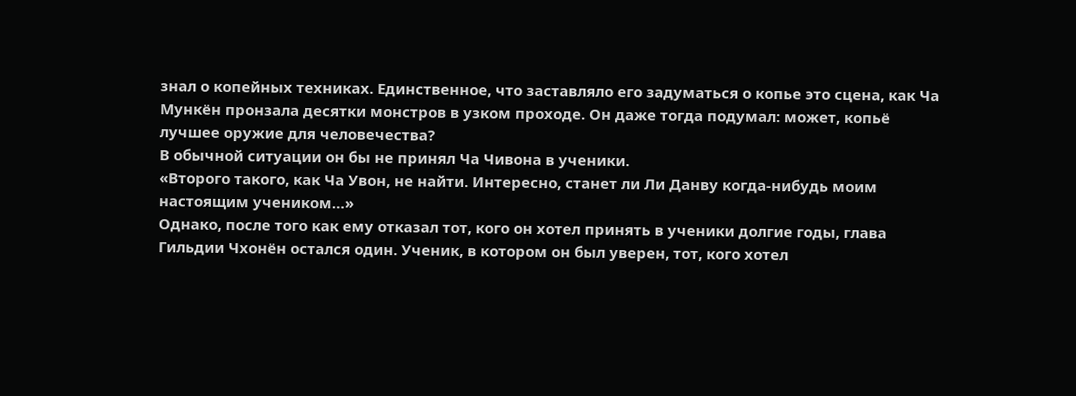знал о копейных техниках. Единственное, что заставляло его задуматься о копье это сцена, как Ча Мункён пронзала десятки монстров в узком проходе. Он даже тогда подумал: может, копьё лучшее оружие для человечества?
В обычной ситуации он бы не принял Ча Чивона в ученики.
«Второго такого, как Ча Увон, не найти. Интересно, станет ли Ли Данву когда-нибудь моим настоящим учеником…»
Однако, после того как ему отказал тот, кого он хотел принять в ученики долгие годы, глава Гильдии Чхонён остался один. Ученик, в котором он был уверен, тот, кого хотел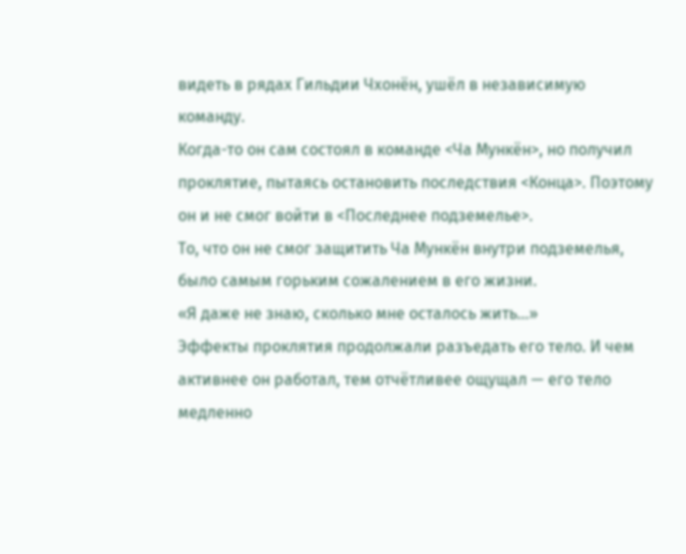видеть в рядах Гильдии Чхонён, ушёл в независимую команду.
Когда-то он сам состоял в команде <Ча Мункён>, но получил проклятие, пытаясь остановить последствия <Конца>. Поэтому он и не смог войти в <Последнее подземелье>.
То, что он не смог защитить Ча Мункён внутри подземелья, было самым горьким сожалением в его жизни.
«Я даже не знаю, сколько мне осталось жить…»
Эффекты проклятия продолжали разъедать его тело. И чем активнее он работал, тем отчётливее ощущал — его тело медленно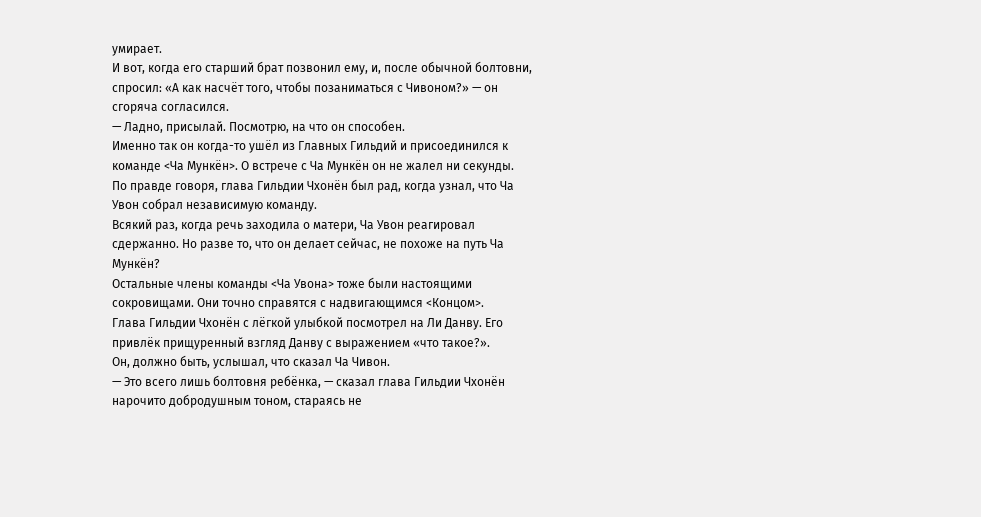умирает.
И вот, когда его старший брат позвонил ему, и, после обычной болтовни, спросил: «А как насчёт того, чтобы позаниматься с Чивоном?» — он сгоряча согласился.
— Ладно, присылай. Посмотрю, на что он способен.
Именно так он когда-то ушёл из Главных Гильдий и присоединился к команде <Ча Мункён>. О встрече с Ча Мункён он не жалел ни секунды.
По правде говоря, глава Гильдии Чхонён был рад, когда узнал, что Ча Увон собрал независимую команду.
Всякий раз, когда речь заходила о матери, Ча Увон реагировал сдержанно. Но разве то, что он делает сейчас, не похоже на путь Ча Мункён?
Остальные члены команды <Ча Увона> тоже были настоящими сокровищами. Они точно справятся с надвигающимся <Концом>.
Глава Гильдии Чхонён с лёгкой улыбкой посмотрел на Ли Данву. Его привлёк прищуренный взгляд Данву с выражением «что такое?».
Он, должно быть, услышал, что сказал Ча Чивон.
— Это всего лишь болтовня ребёнка, — сказал глава Гильдии Чхонён нарочито добродушным тоном, стараясь не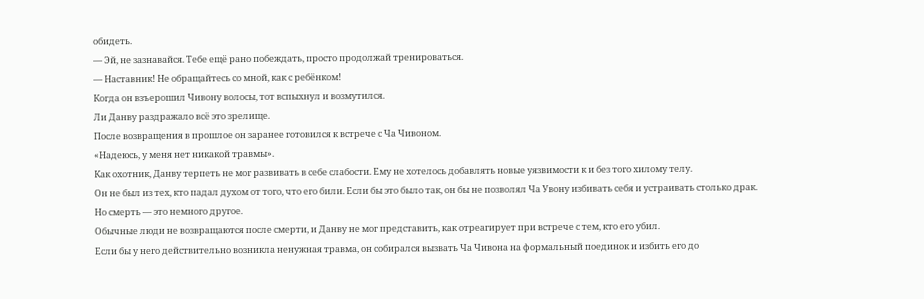обидеть.
— Эй, не зазнавайся. Тебе ещё рано побеждать, просто продолжай тренироваться.
— Наставник! Не обращайтесь со мной, как с ребёнком!
Когда он взъерошил Чивону волосы, тот вспыхнул и возмутился.
Ли Данву раздражало всё это зрелище.
После возвращения в прошлое он заранее готовился к встрече с Ча Чивоном.
«Надеюсь, у меня нет никакой травмы».
Как охотник, Данву терпеть не мог развивать в себе слабости. Ему не хотелось добавлять новые уязвимости к и без того хилому телу.
Он не был из тех, кто падал духом от того, что его били. Если бы это было так, он бы не позволял Ча Увону избивать себя и устраивать столько драк.
Но смерть — это немного другое.
Обычные люди не возвращаются после смерти, и Данву не мог представить, как отреагирует при встрече с тем, кто его убил.
Если бы у него действительно возникла ненужная травма, он собирался вызвать Ча Чивона на формальный поединок и избить его до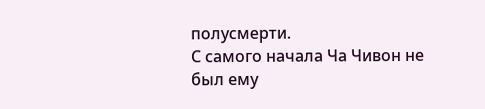полусмерти.
С самого начала Ча Чивон не был ему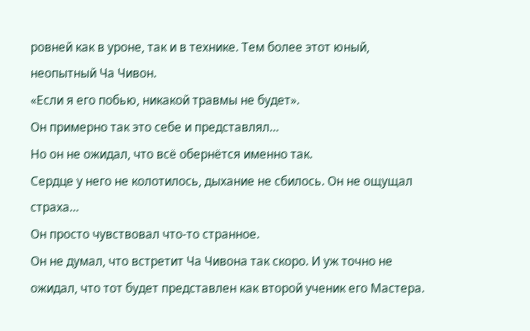ровней как в уроне, так и в технике. Тем более этот юный, неопытный Ча Чивон.
«Если я его побью, никакой травмы не будет».
Он примерно так это себе и представлял…
Но он не ожидал, что всё обернётся именно так.
Сердце у него не колотилось, дыхание не сбилось. Он не ощущал страха…
Он просто чувствовал что-то странное.
Он не думал, что встретит Ча Чивона так скоро. И уж точно не ожидал, что тот будет представлен как второй ученик его Мастера.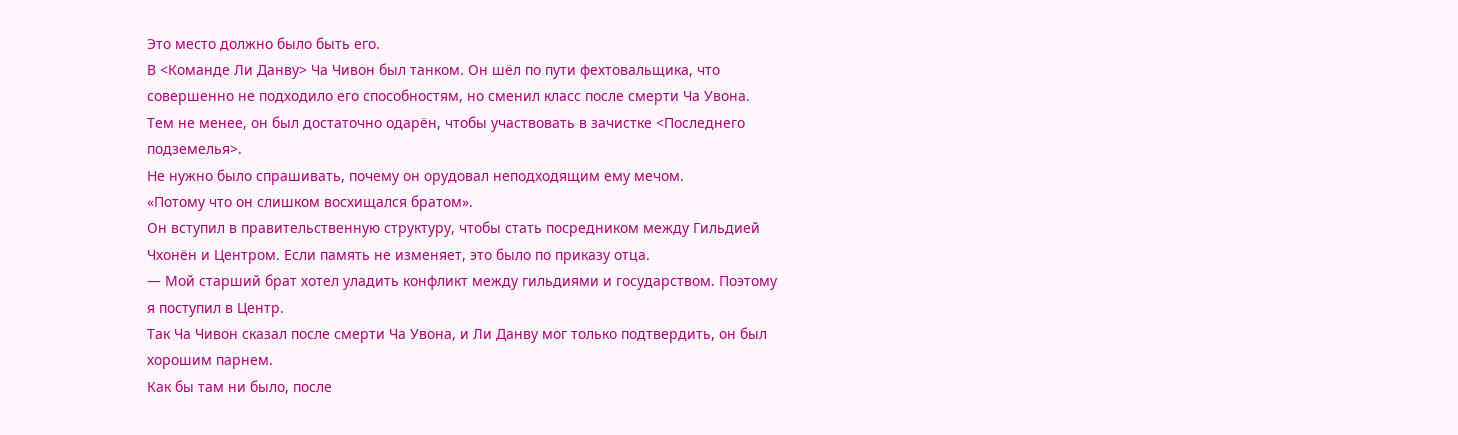Это место должно было быть его.
В <Команде Ли Данву> Ча Чивон был танком. Он шёл по пути фехтовальщика, что совершенно не подходило его способностям, но сменил класс после смерти Ча Увона.
Тем не менее, он был достаточно одарён, чтобы участвовать в зачистке <Последнего подземелья>.
Не нужно было спрашивать, почему он орудовал неподходящим ему мечом.
«Потому что он слишком восхищался братом».
Он вступил в правительственную структуру, чтобы стать посредником между Гильдией Чхонён и Центром. Если память не изменяет, это было по приказу отца.
— Мой старший брат хотел уладить конфликт между гильдиями и государством. Поэтому я поступил в Центр.
Так Ча Чивон сказал после смерти Ча Увона, и Ли Данву мог только подтвердить, он был хорошим парнем.
Как бы там ни было, после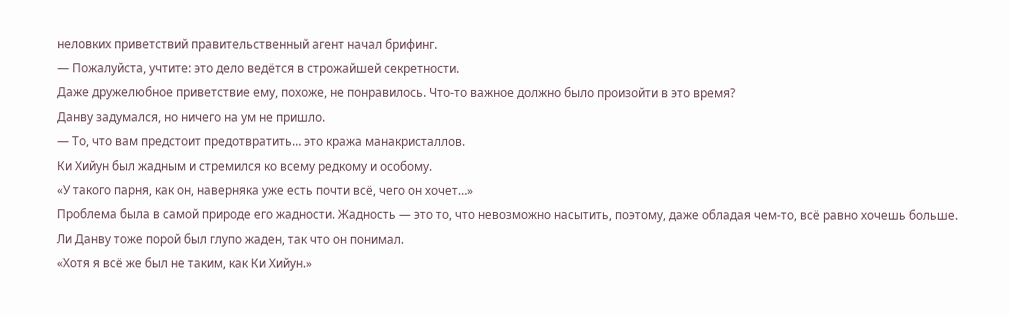неловких приветствий правительственный агент начал брифинг.
— Пожалуйста, учтите: это дело ведётся в строжайшей секретности.
Даже дружелюбное приветствие ему, похоже, не понравилось. Что-то важное должно было произойти в это время?
Данву задумался, но ничего на ум не пришло.
— То, что вам предстоит предотвратить… это кража манакристаллов.
Ки Хийун был жадным и стремился ко всему редкому и особому.
«У такого парня, как он, наверняка уже есть почти всё, чего он хочет…»
Проблема была в самой природе его жадности. Жадность — это то, что невозможно насытить, поэтому, даже обладая чем-то, всё равно хочешь больше. Ли Данву тоже порой был глупо жаден, так что он понимал.
«Хотя я всё же был не таким, как Ки Хийун.»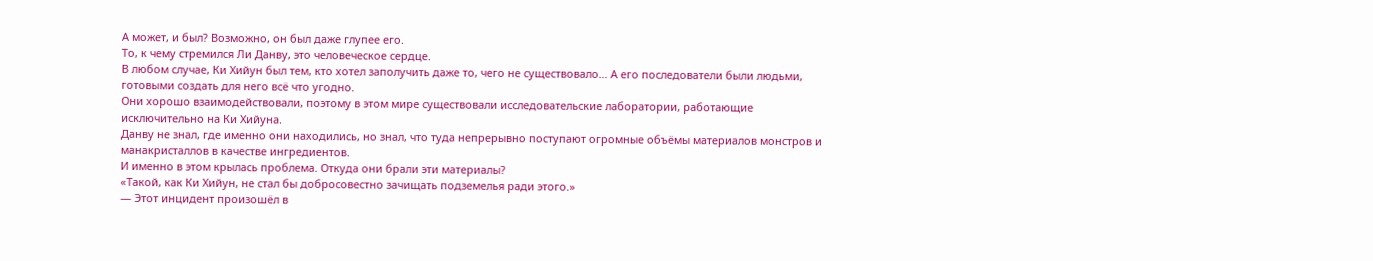А может, и был? Возможно, он был даже глупее его.
То, к чему стремился Ли Данву, это человеческое сердце.
В любом случае, Ки Хийун был тем, кто хотел заполучить даже то, чего не существовало… А его последователи были людьми, готовыми создать для него всё что угодно.
Они хорошо взаимодействовали, поэтому в этом мире существовали исследовательские лаборатории, работающие исключительно на Ки Хийуна.
Данву не знал, где именно они находились, но знал, что туда непрерывно поступают огромные объёмы материалов монстров и манакристаллов в качестве ингредиентов.
И именно в этом крылась проблема. Откуда они брали эти материалы?
«Такой, как Ки Хийун, не стал бы добросовестно зачищать подземелья ради этого.»
— Этот инцидент произошёл в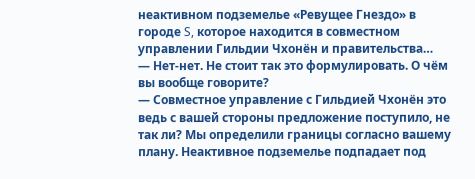неактивном подземелье «Ревущее Гнездо» в городе S, которое находится в совместном управлении Гильдии Чхонён и правительства…
— Нет-нет. Не стоит так это формулировать. О чём вы вообще говорите?
— Совместное управление с Гильдией Чхонён это ведь с вашей стороны предложение поступило, не так ли? Мы определили границы согласно вашему плану. Неактивное подземелье подпадает под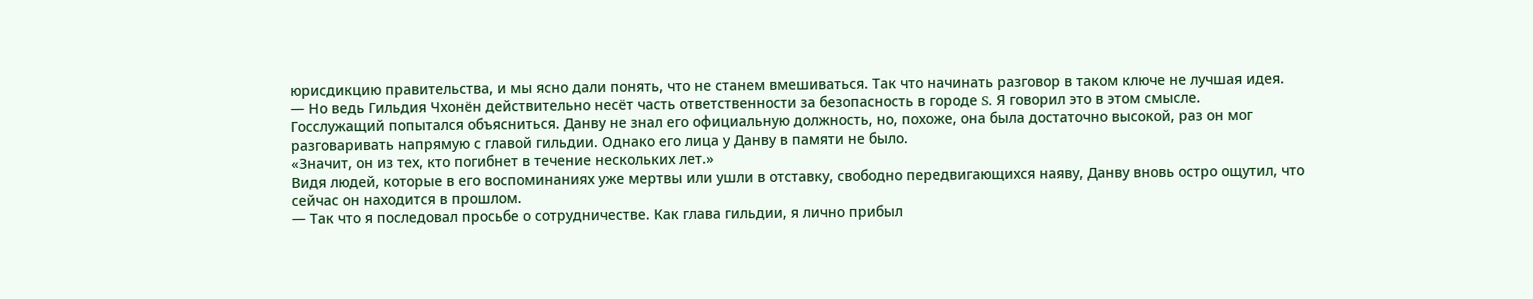юрисдикцию правительства, и мы ясно дали понять, что не станем вмешиваться. Так что начинать разговор в таком ключе не лучшая идея.
— Но ведь Гильдия Чхонён действительно несёт часть ответственности за безопасность в городе S. Я говорил это в этом смысле.
Госслужащий попытался объясниться. Данву не знал его официальную должность, но, похоже, она была достаточно высокой, раз он мог разговаривать напрямую с главой гильдии. Однако его лица у Данву в памяти не было.
«Значит, он из тех, кто погибнет в течение нескольких лет.»
Видя людей, которые в его воспоминаниях уже мертвы или ушли в отставку, свободно передвигающихся наяву, Данву вновь остро ощутил, что сейчас он находится в прошлом.
— Так что я последовал просьбе о сотрудничестве. Как глава гильдии, я лично прибыл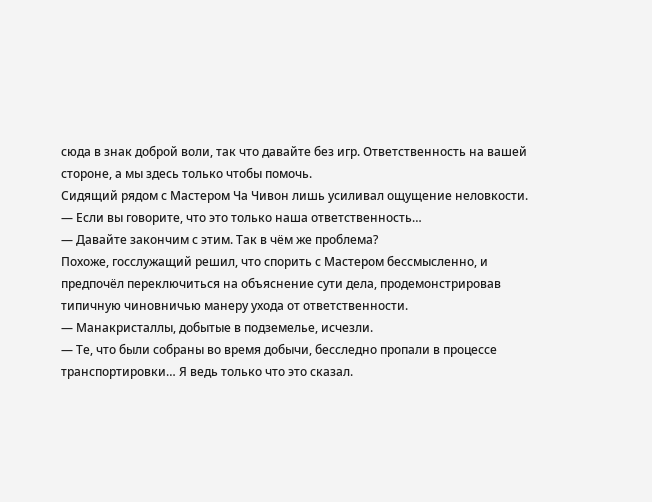сюда в знак доброй воли, так что давайте без игр. Ответственность на вашей стороне, а мы здесь только чтобы помочь.
Сидящий рядом с Мастером Ча Чивон лишь усиливал ощущение неловкости.
— Если вы говорите, что это только наша ответственность…
— Давайте закончим с этим. Так в чём же проблема?
Похоже, госслужащий решил, что спорить с Мастером бессмысленно, и предпочёл переключиться на объяснение сути дела, продемонстрировав типичную чиновничью манеру ухода от ответственности.
— Манакристаллы, добытые в подземелье, исчезли.
— Те, что были собраны во время добычи, бесследно пропали в процессе транспортировки… Я ведь только что это сказал.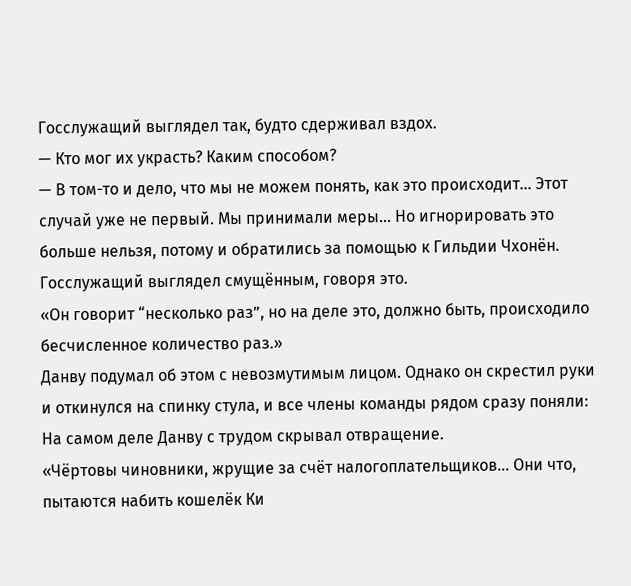Госслужащий выглядел так, будто сдерживал вздох.
— Кто мог их украсть? Каким способом?
— В том-то и дело, что мы не можем понять, как это происходит… Этот случай уже не первый. Мы принимали меры… Но игнорировать это больше нельзя, потому и обратились за помощью к Гильдии Чхонён.
Госслужащий выглядел смущённым, говоря это.
«Он говорит “несколько раз”, но на деле это, должно быть, происходило бесчисленное количество раз.»
Данву подумал об этом с невозмутимым лицом. Однако он скрестил руки и откинулся на спинку стула, и все члены команды рядом сразу поняли:
На самом деле Данву с трудом скрывал отвращение.
«Чёртовы чиновники, жрущие за счёт налогоплательщиков… Они что, пытаются набить кошелёк Ки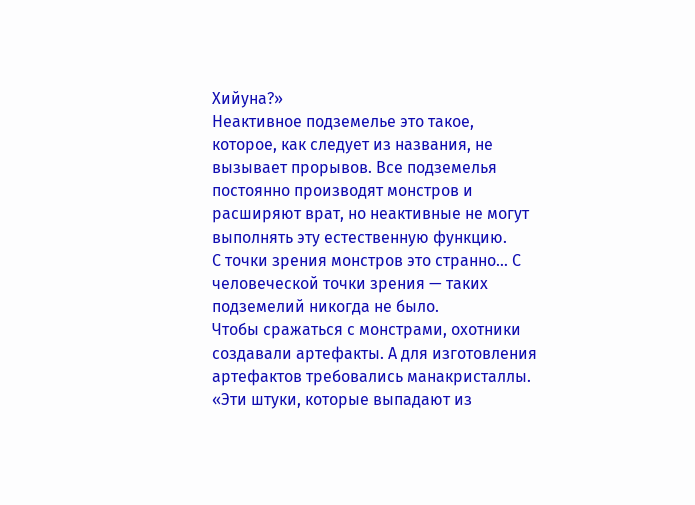Хийуна?»
Неактивное подземелье это такое, которое, как следует из названия, не вызывает прорывов. Все подземелья постоянно производят монстров и расширяют врат, но неактивные не могут выполнять эту естественную функцию.
С точки зрения монстров это странно… С человеческой точки зрения — таких подземелий никогда не было.
Чтобы сражаться с монстрами, охотники создавали артефакты. А для изготовления артефактов требовались манакристаллы.
«Эти штуки, которые выпадают из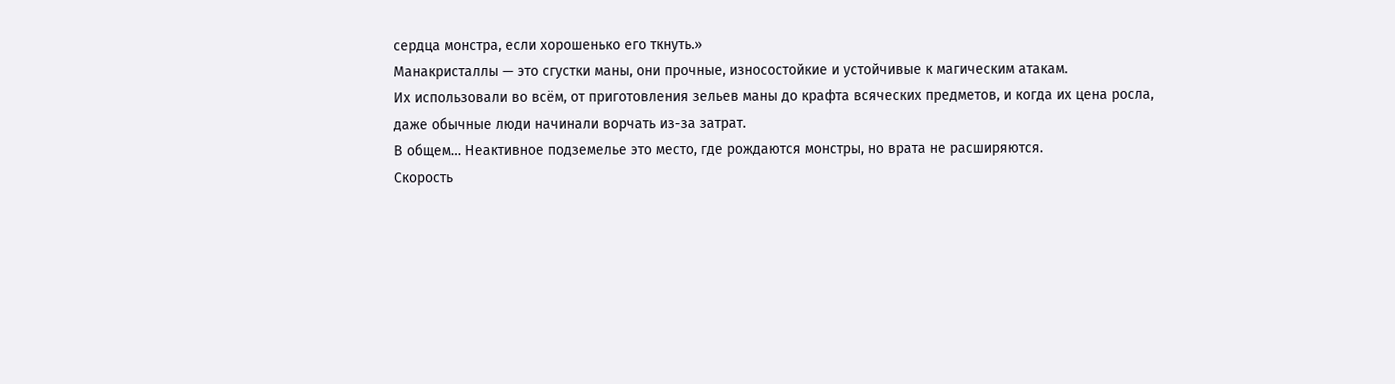сердца монстра, если хорошенько его ткнуть.»
Манакристаллы — это сгустки маны, они прочные, износостойкие и устойчивые к магическим атакам.
Их использовали во всём, от приготовления зельев маны до крафта всяческих предметов, и когда их цена росла, даже обычные люди начинали ворчать из-за затрат.
В общем… Неактивное подземелье это место, где рождаются монстры, но врата не расширяются.
Скорость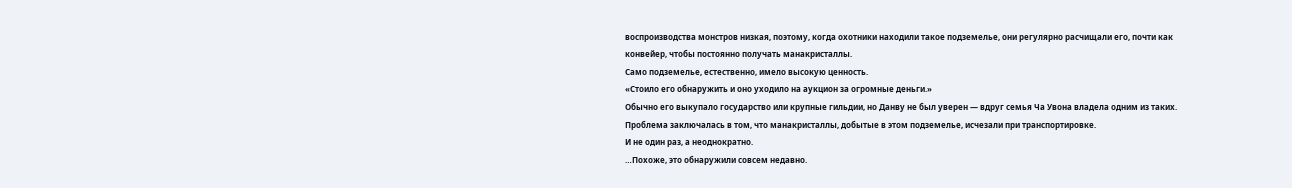воспроизводства монстров низкая, поэтому, когда охотники находили такое подземелье, они регулярно расчищали его, почти как конвейер, чтобы постоянно получать манакристаллы.
Само подземелье, естественно, имело высокую ценность.
«Стоило его обнаружить и оно уходило на аукцион за огромные деньги.»
Обычно его выкупало государство или крупные гильдии, но Данву не был уверен — вдруг семья Ча Увона владела одним из таких.
Проблема заключалась в том, что манакристаллы, добытые в этом подземелье, исчезали при транспортировке.
И не один раз, а неоднократно.
…Похоже, это обнаружили совсем недавно.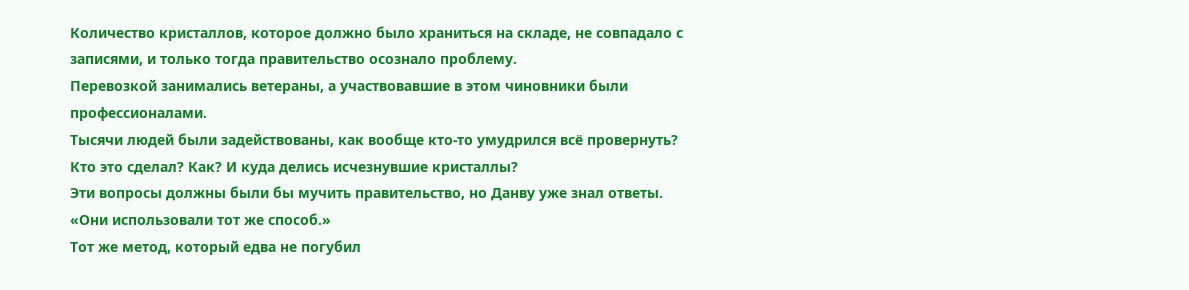Количество кристаллов, которое должно было храниться на складе, не совпадало с записями, и только тогда правительство осознало проблему.
Перевозкой занимались ветераны, а участвовавшие в этом чиновники были профессионалами.
Тысячи людей были задействованы, как вообще кто-то умудрился всё провернуть? Кто это сделал? Как? И куда делись исчезнувшие кристаллы?
Эти вопросы должны были бы мучить правительство, но Данву уже знал ответы.
«Они использовали тот же способ.»
Тот же метод, который едва не погубил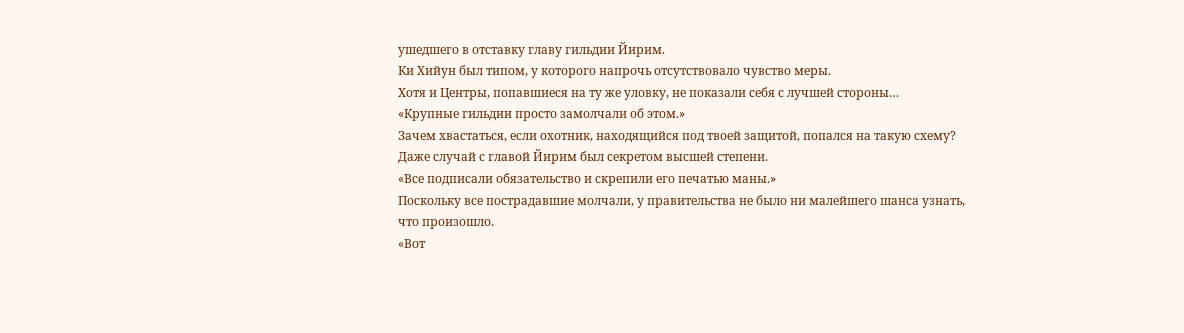ушедшего в отставку главу гильдии Йирим.
Ки Хийун был типом, у которого напрочь отсутствовало чувство меры.
Хотя и Центры, попавшиеся на ту же уловку, не показали себя с лучшей стороны…
«Крупные гильдии просто замолчали об этом.»
Зачем хвастаться, если охотник, находящийся под твоей защитой, попался на такую схему?
Даже случай с главой Йирим был секретом высшей степени.
«Все подписали обязательство и скрепили его печатью маны.»
Поскольку все пострадавшие молчали, у правительства не было ни малейшего шанса узнать, что произошло.
«Вот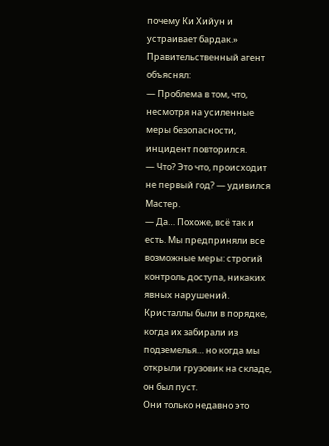почему Ки Хийун и устраивает бардак.»
Правительственный агент объяснял:
— Проблема в том, что, несмотря на усиленные меры безопасности, инцидент повторился.
— Что? Это что, происходит не первый год? — удивился Мастер.
— Да… Похоже, всё так и есть. Мы предприняли все возможные меры: строгий контроль доступа, никаких явных нарушений. Кристаллы были в порядке, когда их забирали из подземелья… но когда мы открыли грузовик на складе, он был пуст.
Они только недавно это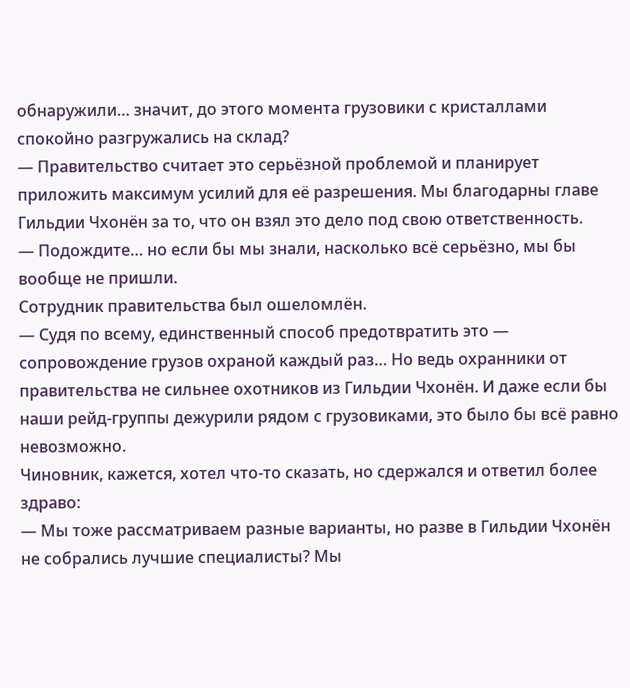обнаружили… значит, до этого момента грузовики с кристаллами спокойно разгружались на склад?
— Правительство считает это серьёзной проблемой и планирует приложить максимум усилий для её разрешения. Мы благодарны главе Гильдии Чхонён за то, что он взял это дело под свою ответственность.
— Подождите… но если бы мы знали, насколько всё серьёзно, мы бы вообще не пришли.
Сотрудник правительства был ошеломлён.
— Судя по всему, единственный способ предотвратить это — сопровождение грузов охраной каждый раз… Но ведь охранники от правительства не сильнее охотников из Гильдии Чхонён. И даже если бы наши рейд-группы дежурили рядом с грузовиками, это было бы всё равно невозможно.
Чиновник, кажется, хотел что-то сказать, но сдержался и ответил более здраво:
— Мы тоже рассматриваем разные варианты, но разве в Гильдии Чхонён не собрались лучшие специалисты? Мы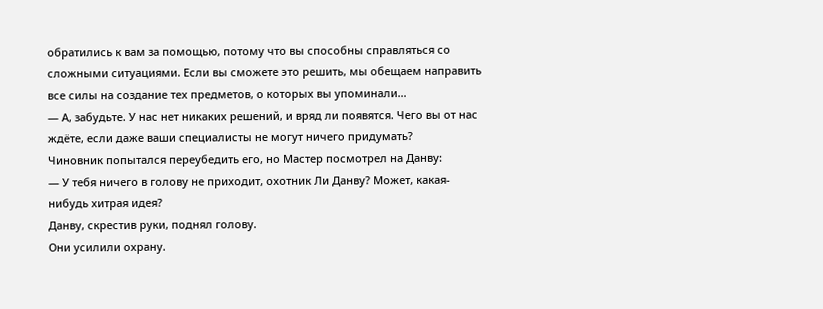обратились к вам за помощью, потому что вы способны справляться со сложными ситуациями. Если вы сможете это решить, мы обещаем направить все силы на создание тех предметов, о которых вы упоминали…
— А, забудьте. У нас нет никаких решений, и вряд ли появятся. Чего вы от нас ждёте, если даже ваши специалисты не могут ничего придумать?
Чиновник попытался переубедить его, но Мастер посмотрел на Данву:
— У тебя ничего в голову не приходит, охотник Ли Данву? Может, какая-нибудь хитрая идея?
Данву, скрестив руки, поднял голову.
Они усилили охрану.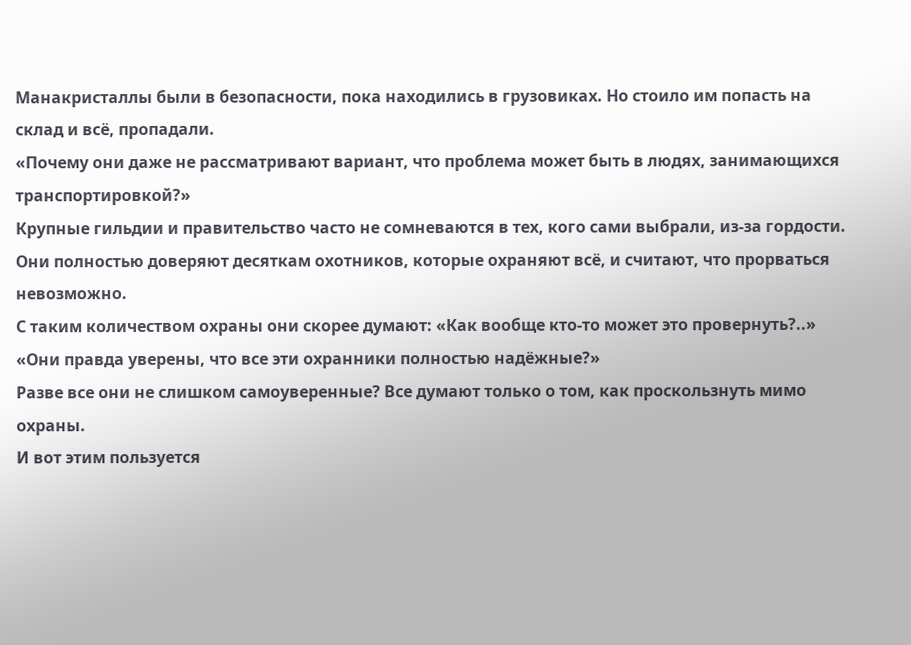Манакристаллы были в безопасности, пока находились в грузовиках. Но стоило им попасть на склад и всё, пропадали.
«Почему они даже не рассматривают вариант, что проблема может быть в людях, занимающихся транспортировкой?»
Крупные гильдии и правительство часто не сомневаются в тех, кого сами выбрали, из-за гордости. Они полностью доверяют десяткам охотников, которые охраняют всё, и считают, что прорваться невозможно.
С таким количеством охраны они скорее думают: «Как вообще кто-то может это провернуть?..»
«Они правда уверены, что все эти охранники полностью надёжные?»
Разве все они не слишком самоуверенные? Все думают только о том, как проскользнуть мимо охраны.
И вот этим пользуется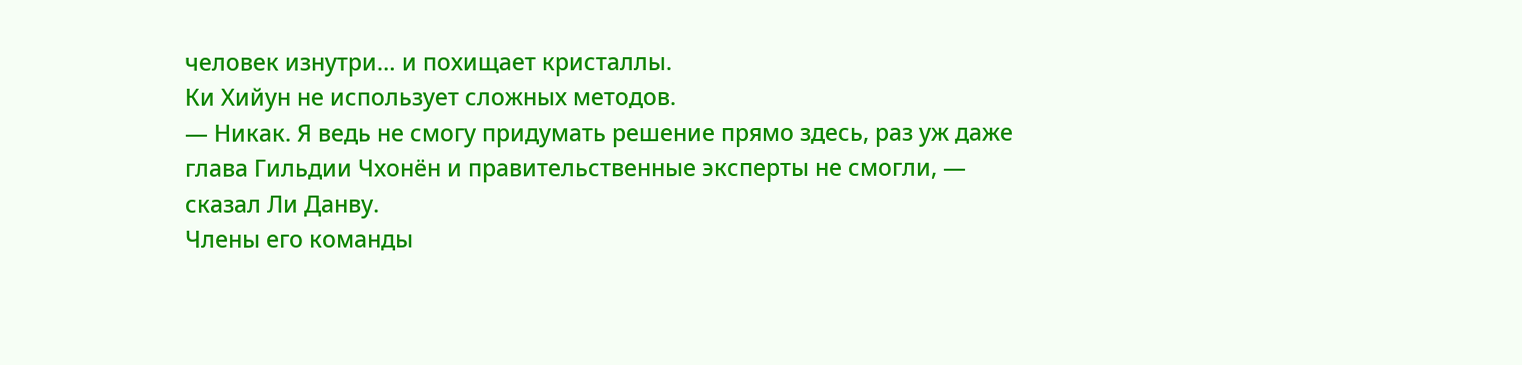человек изнутри… и похищает кристаллы.
Ки Хийун не использует сложных методов.
— Никак. Я ведь не смогу придумать решение прямо здесь, раз уж даже глава Гильдии Чхонён и правительственные эксперты не смогли, — сказал Ли Данву.
Члены его команды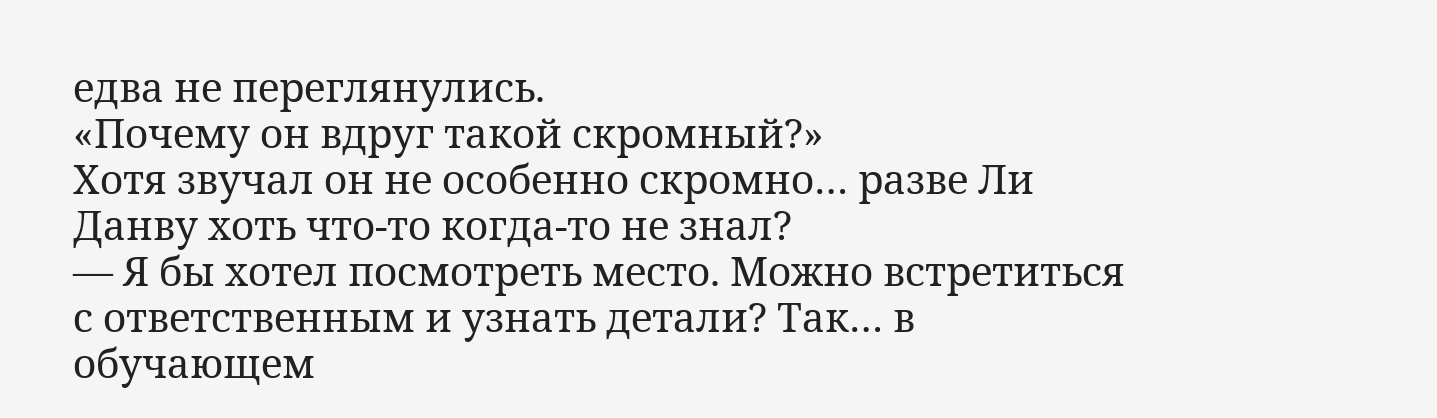едва не переглянулись.
«Почему он вдруг такой скромный?»
Хотя звучал он не особенно скромно… разве Ли Данву хоть что-то когда-то не знал?
— Я бы хотел посмотреть место. Можно встретиться с ответственным и узнать детали? Так… в обучающем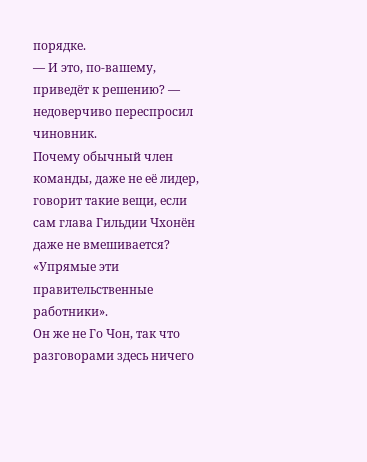порядке.
— И это, по-вашему, приведёт к решению? — недоверчиво переспросил чиновник.
Почему обычный член команды, даже не её лидер, говорит такие вещи, если сам глава Гильдии Чхонён даже не вмешивается?
«Упрямые эти правительственные работники».
Он же не Го Чон, так что разговорами здесь ничего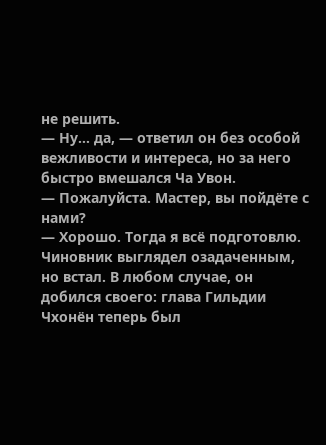не решить.
— Ну… да, — ответил он без особой вежливости и интереса, но за него быстро вмешался Ча Увон.
— Пожалуйста. Мастер, вы пойдёте с нами?
— Хорошо. Тогда я всё подготовлю.
Чиновник выглядел озадаченным, но встал. В любом случае, он добился своего: глава Гильдии Чхонён теперь был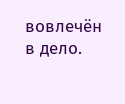вовлечён в дело.